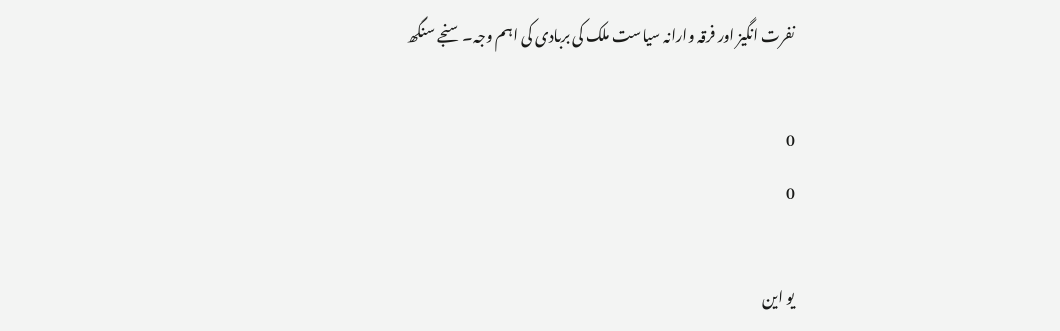نفرت انگیز اور فرقہ وارانہ سیاست ملک کی بربادی کی اہم وجہ۔ سنجے سنگھ

0
0

یو این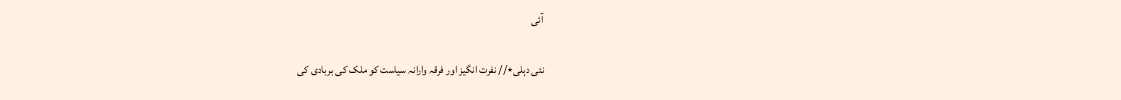آئی

نئی دہلی٭// نفرت انگیز اور فرقہ وارانہ سیاست کو ملک کی بربادی کی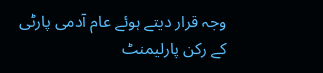وجہ قرار دیتے ہوئے عام آدمی پارٹی کے رکن پارلیمنٹ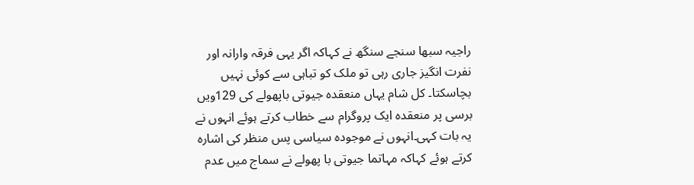راجیہ سبھا سنجے سنگھ نے کہاکہ اگر یہی فرقہ وارانہ اور نفرت انگیز جاری رہی تو ملک کو تباہی سے کوئی نہیں بچاسکتا۔ کل شام یہاں منعقدہ جیوتی باپھولے کی 129ویں برسی پر منعقدہ ایک پروگرام سے خطاب کرتے ہوئے انہوں نے یہ بات کہی۔انہوں نے موجودہ سیاسی پس منظر کی اشارہ کرتے ہوئے کہاکہ مہاتما جیوتی با پھولے نے سماج میں عدم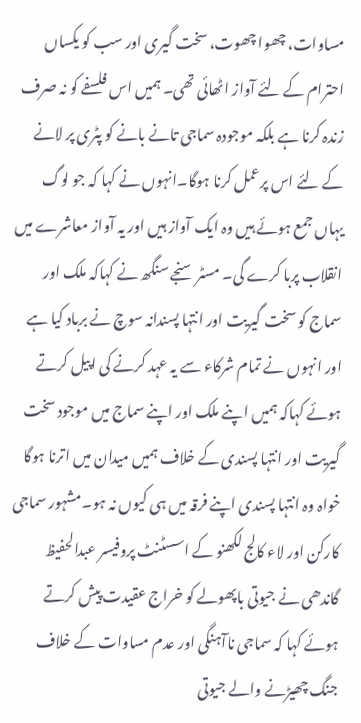مساوات، چھوا چھوت، سخت گیری اور سب کو یکساں احترام کے لئے آواز اٹھائی تھی۔ ہمیں اس فلسفے کو نہ صرف زندہ کرنا ہے بلکہ موجودہ سماجی تانے بانے کو پٹری پر لانے کے لئے اس پرعمل کرنا ہوگا۔انہوں نے کہا کہ جو لوگ یہاں جمع ہوئے ہیں وہ ایک آواز ہیں اور یہ آواز معاشرے میں انقلاب پربا کرے گی۔ مسٹر سنجے سنگھ نے کہاکہ ملک اور سماج کو سخت گیریت اور انتہا پسندانہ سوچ نے برباد کیا ہے اور انہوں نے تمام شرکاء سے یہ عہد کرنے کی اپیل کرتے ہوئے کہاکہ ہمیں اپنے ملک اور اپنے سماج میں موجود سخت گیریت اور انتہا پسندی کے خلاف ہمیں میدان میں اترنا ہوگا خواہ وہ انتہا پسندی اپنے فرقہ میں ہی کیوں نہ ہو۔مشہور سماجی کارکن اور لاء کالج لکھنو کے اسسٹنٹ پروفیسر عبدالحفیظ گاندھی نے جیوتی باپھولے کو خراج عقیدت پیش کرتے ہوئے کہا کہ سماجی ناآہنگی اور عدم مساوات کے خلاف جنگ چھیڑنے والے جیوتی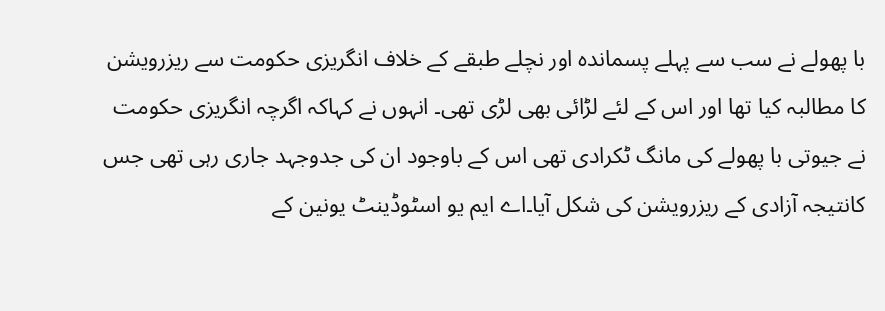با پھولے نے سب سے پہلے پسماندہ اور نچلے طبقے کے خلاف انگریزی حکومت سے ریزرویشن کا مطالبہ کیا تھا اور اس کے لئے لڑائی بھی لڑی تھی۔ انہوں نے کہاکہ اگرچہ انگریزی حکومت نے جیوتی با پھولے کی مانگ ٹکرادی تھی اس کے باوجود ان کی جدوجہد جاری رہی تھی جس کانتیجہ آزادی کے ریزرویشن کی شکل آیا۔اے ایم یو اسٹوڈینٹ یونین کے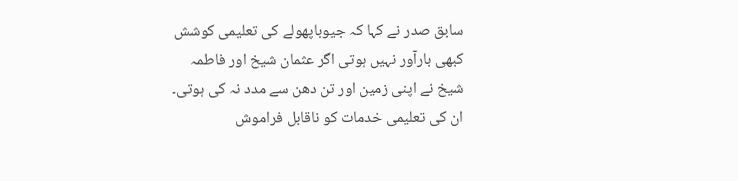سابق صدر نے کہا کہ جیوباپھولے کی تعلیمی کوشش کبھی بارآور نہیں ہوتی اگر عثمان شیخ اور فاطمہ شیخ نے اپنی زمین اور تن دھن سے مدد نہ کی ہوتی۔ ان کی تعلیمی خدمات کو ناقابل فراموش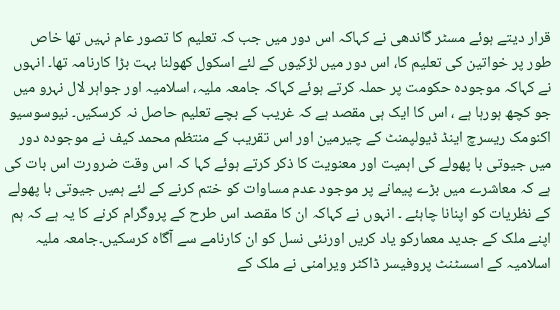قرار دیتے ہوئے مسٹر گاندھی نے کہاکہ اس دور میں جب کہ تعلیم کا تصور عام نہیں تھا خاص طور پر خواتین کی تعلیم کا، اس دور میں لڑکیوں کے لئے اسکول کھولنا بہت بڑا کارنامہ تھا۔ انہوں نے کہاکہ موجودہ حکومت پر حملہ کرتے ہوئے کہاکہ جامعہ ملیہ، اسلامیہ اور جواہر لال نہرو میں جو کچھ ہورہا ہے ، اس کا ایک ہی مقصد ہے کہ غریب کے بچے تعلیم حاصل نہ کرسکیں۔ نیوسوسیو اکنومک ریسرچ اینڈ ڈیولپمنٹ کے چیرمین اور اس تقریب کے منتظم محمد کیف نے موجودہ دور میں جیوتی با پھولے کی اہمیت اور معنویت کا ذکر کرتے ہوئے کہا کہ اس وقت ضرورت اس بات کی ہے کہ معاشرے میں بڑے پیمانے پر موجود عدم مساوات کو ختم کرنے کے لئے ہمیں جیوتی با پھولے کے نظریات کو اپنانا چاہئے ۔ انہوں نے کہاکہ ان کا مقصد اس طرح کے پروگرام کرنے کا یہ ہے کہ ہم اپنے ملک کے جدید معمارکو یاد کریں اورنئی نسل کو ان کارنامے سے آگاہ کرسکیں۔جامعہ ملیہ اسلامیہ کے اسسٹنٹ پروفیسر ڈاکٹر ویرامنی نے ملک کے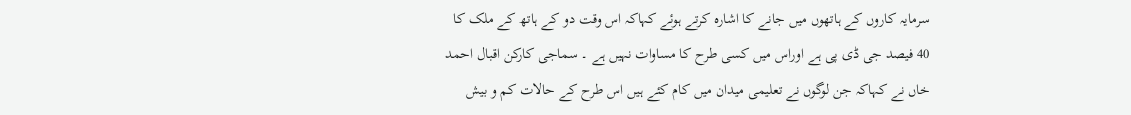سرمایہ کاروں کے ہاتھوں میں جانے کا اشارہ کرتے ہوئے کہاکہ اس وقت دو کے ہاتھ کے ملک کا 40 فیصد جی ڈی پی ہے اوراس میں کسی طرح کا مساوات نہیں ہے ۔ سماجی کارکن اقبال احمد خاں نے کہاکہ جن لوگوں نے تعلیمی میدان میں کام کئے ہیں اس طرح کے حالات کم و بیش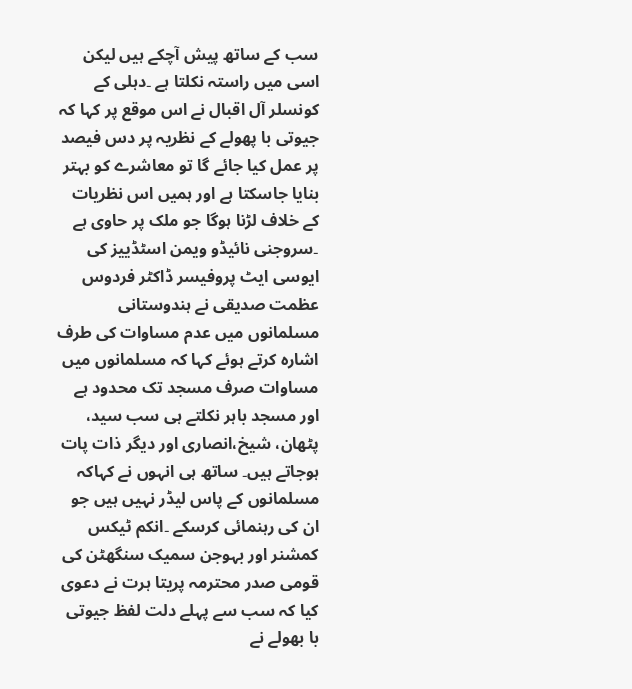سب کے ساتھ پیش آچکے ہیں لیکن اسی میں راستہ نکلتا ہے ۔دہلی کے کونسلر آل اقبال نے اس موقع پر کہا کہ جیوتی با پھولے کے نظریہ پر دس فیصد پر عمل کیا جائے گا تو معاشرے کو بہتر بنایا جاسکتا ہے اور ہمیں اس نظریات کے خلاف لڑنا ہوگا جو ملک پر حاوی ہے ۔سروجنی نائیڈو ویمن اسٹڈییز کی ایوسی ایٹ پروفیسر ڈاکٹر فردوس عظمت صدیقی نے ہندوستانی مسلمانوں میں عدم مساوات کی طرف اشارہ کرتے ہوئے کہا کہ مسلمانوں میں مساوات صرف مسجد تک محدود ہے اور مسجد باہر نکلتے ہی سب سید، پٹھان، شیخ،انصاری اور دیگر ذات پات ہوجاتے ہیں۔ ساتھ ہی انہوں نے کہاکہ مسلمانوں کے پاس لیڈر نہیں ہیں جو ان کی رہنمائی کرسکے ۔انکم ٹیکس کمشنر اور بہوجن سمیک سنگھٹن کی قومی صدر محترمہ پریتا ہرت نے دعوی کیا کہ سب سے پہلے دلت لفظ جیوتی با بھولے نے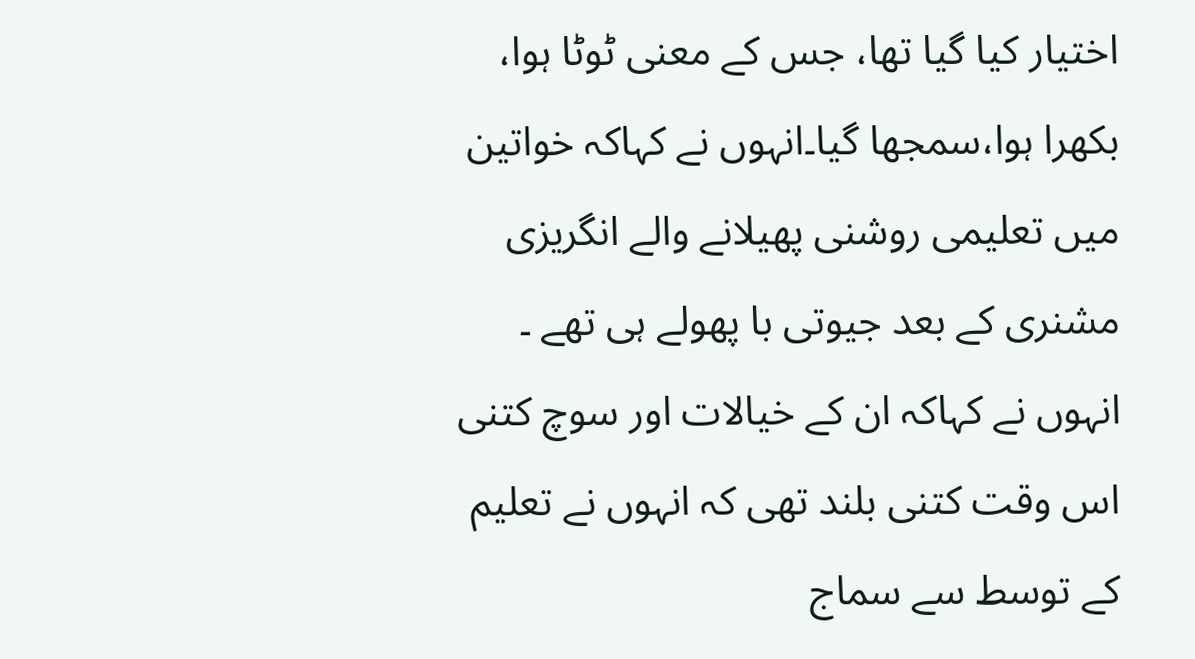اختیار کیا گیا تھا، جس کے معنی ٹوٹا ہوا، بکھرا ہوا،سمجھا گیا۔انہوں نے کہاکہ خواتین میں تعلیمی روشنی پھیلانے والے انگریزی مشنری کے بعد جیوتی با پھولے ہی تھے ۔ انہوں نے کہاکہ ان کے خیالات اور سوچ کتنی اس وقت کتنی بلند تھی کہ انہوں نے تعلیم کے توسط سے سماج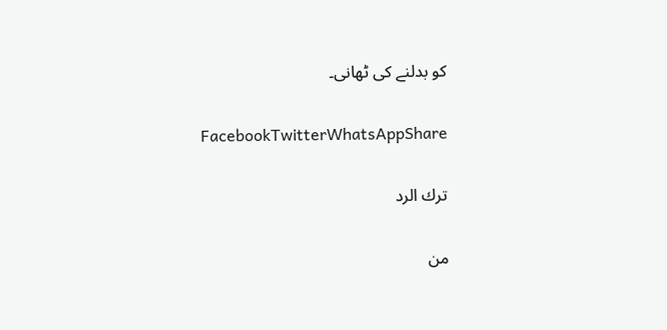کو بدلنے کی ٹھانی۔

FacebookTwitterWhatsAppShare

ترك الرد

من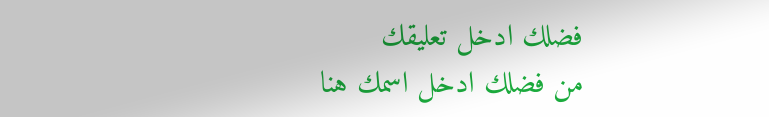فضلك ادخل تعليقك
من فضلك ادخل اسمك هنا